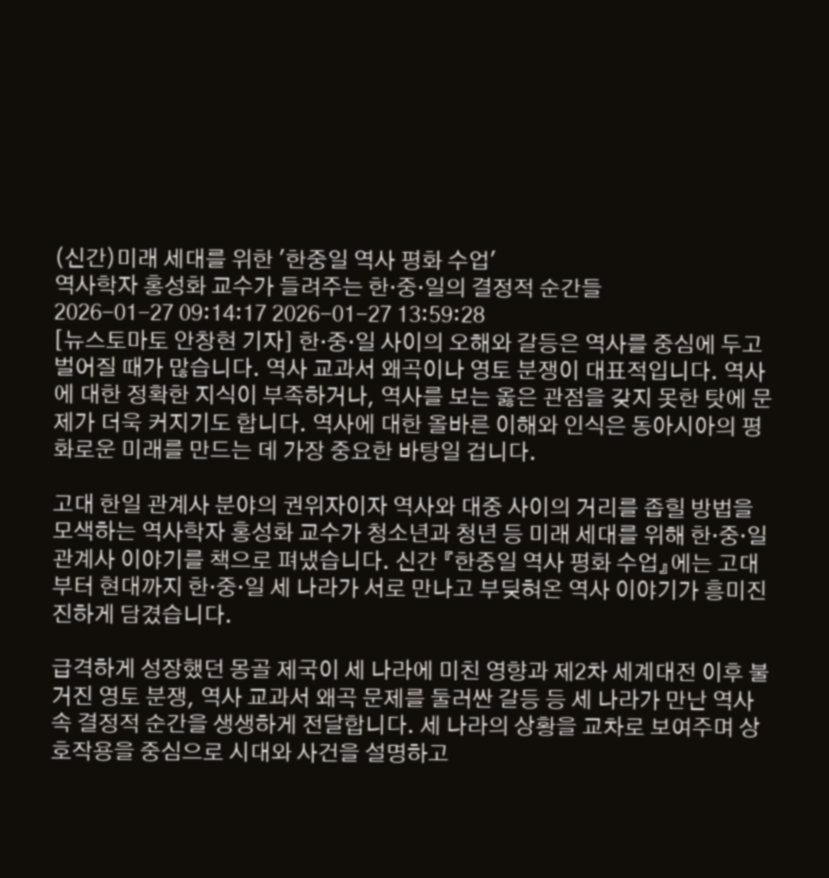(신간)미래 세대를 위한 '한중일 역사 평화 수업'
역사학자 홍성화 교수가 들려주는 한·중·일의 결정적 순간들
2026-01-27 09:14:17 2026-01-27 13:59:28
[뉴스토마토 안창현 기자] 한·중·일 사이의 오해와 갈등은 역사를 중심에 두고 벌어질 때가 많습니다. 역사 교과서 왜곡이나 영토 분쟁이 대표적입니다. 역사에 대한 정확한 지식이 부족하거나, 역사를 보는 옳은 관점을 갖지 못한 탓에 문제가 더욱 커지기도 합니다. 역사에 대한 올바른 이해와 인식은 동아시아의 평화로운 미래를 만드는 데 가장 중요한 바탕일 겁니다.

고대 한일 관계사 분야의 권위자이자 역사와 대중 사이의 거리를 좁힐 방법을 모색하는 역사학자 홍성화 교수가 청소년과 청년 등 미래 세대를 위해 한·중·일 관계사 이야기를 책으로 펴냈습니다. 신간 『한중일 역사 평화 수업』에는 고대부터 현대까지 한·중·일 세 나라가 서로 만나고 부딪혀온 역사 이야기가 흥미진진하게 담겼습니다.

급격하게 성장했던 몽골 제국이 세 나라에 미친 영향과 제2차 세계대전 이후 불거진 영토 분쟁, 역사 교과서 왜곡 문제를 둘러싼 갈등 등 세 나라가 만난 역사 속 결정적 순간을 생생하게 전달합니다. 세 나라의 상황을 교차로 보여주며 상호작용을 중심으로 시대와 사건을 설명하고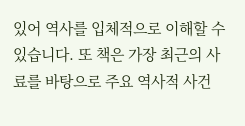있어 역사를 입체적으로 이해할 수 있습니다. 또 책은 가장 최근의 사료를 바탕으로 주요 역사적 사건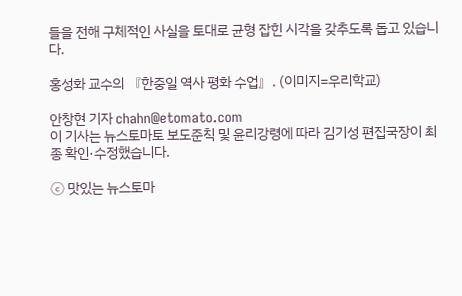들을 전해 구체적인 사실을 토대로 균형 잡힌 시각을 갖추도록 돕고 있습니다.

홍성화 교수의 『한중일 역사 평화 수업』. (이미지=우리학교)

안창현 기자 chahn@etomato.com
이 기사는 뉴스토마토 보도준칙 및 윤리강령에 따라 김기성 편집국장이 최종 확인·수정했습니다.

ⓒ 맛있는 뉴스토마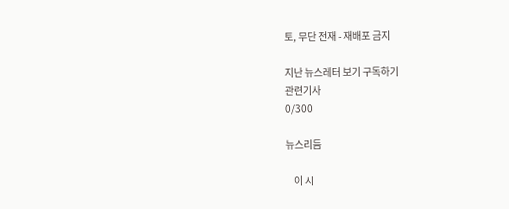토, 무단 전재 - 재배포 금지

지난 뉴스레터 보기 구독하기
관련기사
0/300

뉴스리듬

    이 시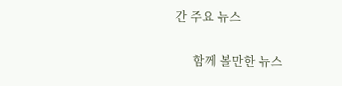간 주요 뉴스

      함께 볼만한 뉴스